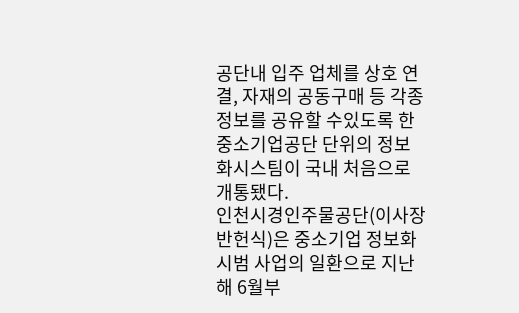공단내 입주 업체를 상호 연결, 자재의 공동구매 등 각종 정보를 공유할 수있도록 한 중소기업공단 단위의 정보화시스팀이 국내 처음으로 개통됐다.
인천시경인주물공단(이사장 반헌식)은 중소기업 정보화 시범 사업의 일환으로 지난해 6월부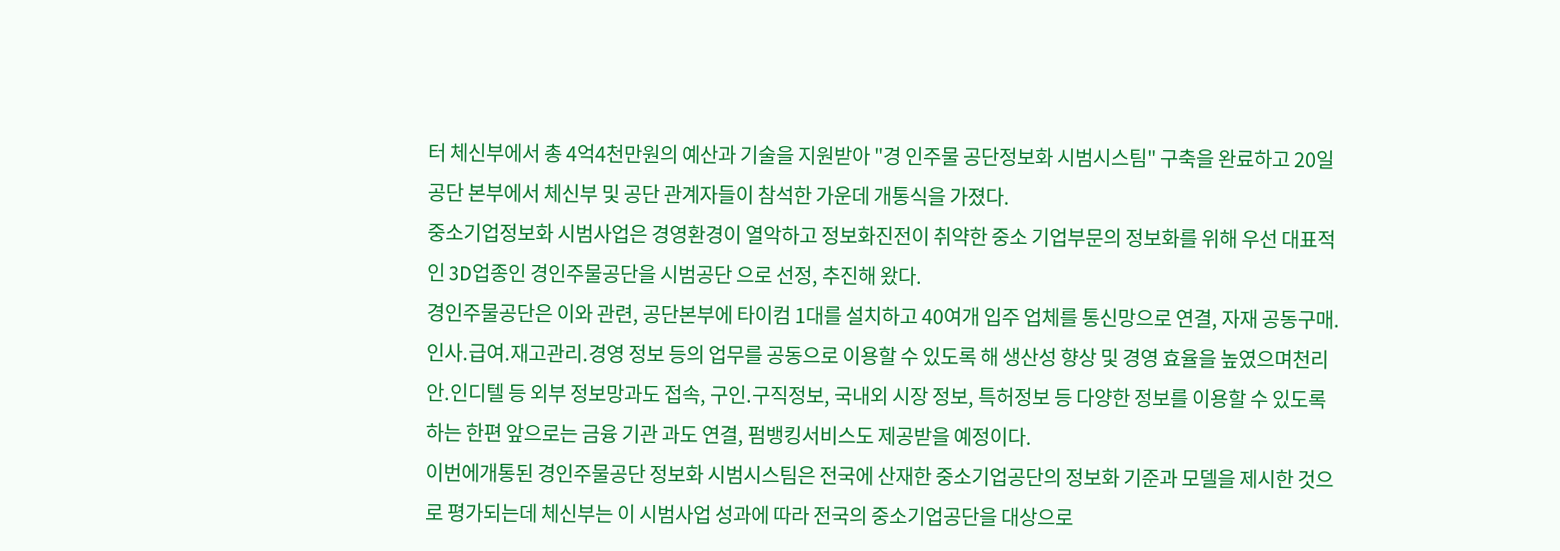터 체신부에서 총 4억4천만원의 예산과 기술을 지원받아 "경 인주물 공단정보화 시범시스팀" 구축을 완료하고 20일 공단 본부에서 체신부 및 공단 관계자들이 참석한 가운데 개통식을 가졌다.
중소기업정보화 시범사업은 경영환경이 열악하고 정보화진전이 취약한 중소 기업부문의 정보화를 위해 우선 대표적인 3D업종인 경인주물공단을 시범공단 으로 선정, 추진해 왔다.
경인주물공단은 이와 관련, 공단본부에 타이컴 1대를 설치하고 40여개 입주 업체를 통신망으로 연결, 자재 공동구매.인사.급여.재고관리.경영 정보 등의 업무를 공동으로 이용할 수 있도록 해 생산성 향상 및 경영 효율을 높였으며천리안.인디텔 등 외부 정보망과도 접속, 구인.구직정보, 국내외 시장 정보, 특허정보 등 다양한 정보를 이용할 수 있도록 하는 한편 앞으로는 금융 기관 과도 연결, 펌뱅킹서비스도 제공받을 예정이다.
이번에개통된 경인주물공단 정보화 시범시스팀은 전국에 산재한 중소기업공단의 정보화 기준과 모델을 제시한 것으로 평가되는데 체신부는 이 시범사업 성과에 따라 전국의 중소기업공단을 대상으로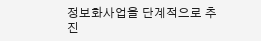정보화사업을 단계적으로 추진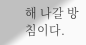해 나갈 방침이다.